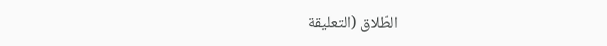الطّلاق (التعليقة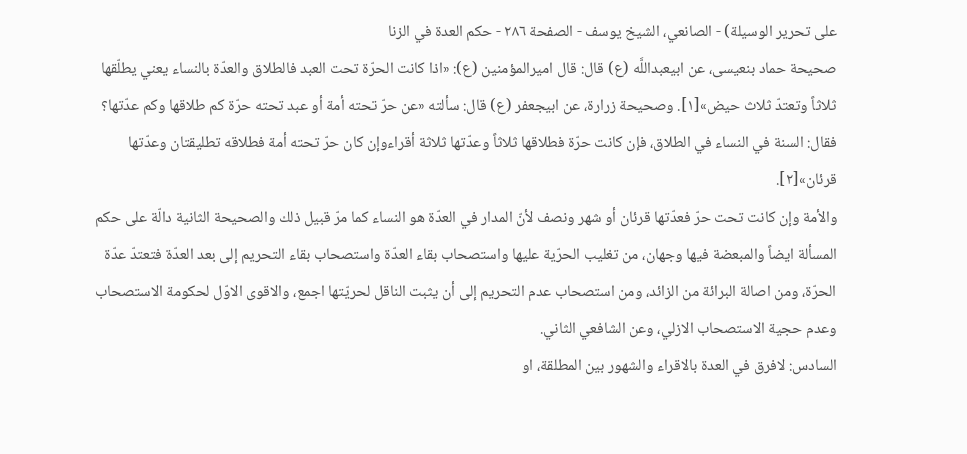على تحرير الوسيلة) - الصانعي، الشيخ يوسف - الصفحة ٢٨٦ - حكم العدة في الزنا
صحيحة حماد بنعيسى، عن ابيعبداللَّه (ع) قال: قال اميرالمؤمنين (ع): «اذا كانت الحرّة تحت العبد فالطلاق والعدّة بالنساء يعني يطلّقها ثلاثاً وتعتدّ ثلاث حيض»[١]. وصحيحة زرارة، عن ابيجعفر (ع) قال: سألته «عن حرّ تحته أمة أو عبد تحته حرّة كم طلاقها وكم عدّتها؟ فقال: السنة في النساء في الطلاق، فإن كانت حرّة فطلاقها ثلاثاً وعدّتها ثلاثة أقراءوإن كان حرّ تحته أمة فطلاقه تطليقتان وعدّتها قرئان»[٢].
والأمة وإن كانت تحت حرّ فعدّتها قرئان أو شهر ونصف لأنّ المدار في العدّة هو النساء كما مرّ قبيل ذلك والصحيحة الثانية دالّة على حكم المسألة ايضاً والمبعضة فيها وجهان، من تغليب الحرّية عليها واستصحاب بقاء العدّة واستصحاب بقاء التحريم إلى بعد العدّة فتعتدّ عدّة الحرّة، ومن اصالة البرائة من الزائد، ومن استصحاب عدم التحريم إلى أن يثبت الناقل لحريّتها اجمع، والاقوى الاوّل لحكومة الاستصحاب وعدم حجية الاستصحاب الازلي، وعن الشافعي الثاني.
السادس: لافرق في العدة بالاقراء والشهور بين المطلقة، او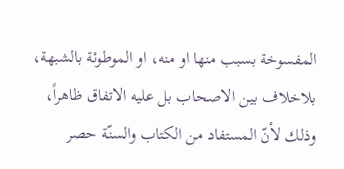المفسوخة بسبب منها او منه، او الموطوئة بالشبهة، بلاخلاف بين الاصحاب بل عليه الاتفاق ظاهراً، وذلك لأنّ المستفاد من الكتاب والسنّة حصر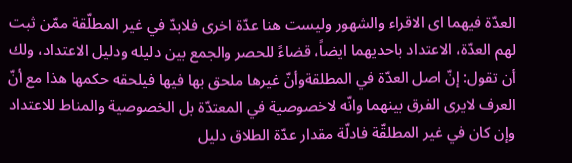العدّة فيهما اى الاقراء والشهور وليست هنا عدّة اخرى فلابدّ في غير المطلّقة ممّن ثبت لهم العدّة، الاعتداد باحديهما ايضاً، قضاءً للحصر والجمع بين دليله ودليل الاعتداد، ولك أن تقول: إنّ اصل العدّة في المطلقةوأنّ غيرها ملحق بها فيها فيلحقه حكمها هذا مع أنّ العرف لايرى الفرق بينهما وانّه لاخصوصية في المعتدّة بل الخصوصية والمناط للاعتداد وإن كان في غير المطلقّة فادلّة مقدار عدّة الطلاق دليل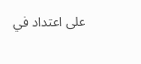على اعتداد في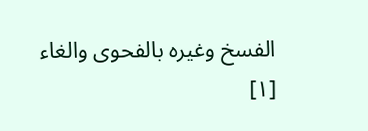الفسخ وغيره بالفحوى والغاء
[١]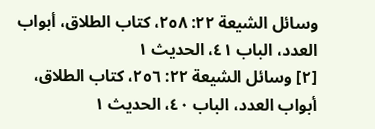وسائل الشيعة ٢٢: ٢٥٨، كتاب الطلاق، أبواب العدد، الباب ٤١، الحديث ١
[٢] وسائل الشيعة ٢٢: ٢٥٦، كتاب الطلاق، أبواب العدد، الباب ٤٠، الحديث ١